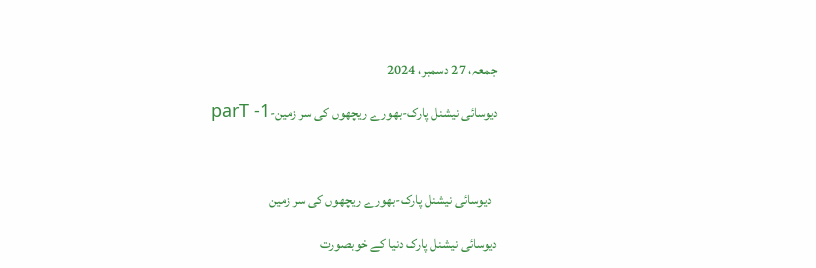جمعہ، 27 دسمبر، 2024

دیوسائی نیشنل پارک-بھورے ریچھوں کی سر زمین-parT -1



  دیوسائی نیشنل پارک-بھورے ریچھوں کی سر زمین

دیوسائی نیشنل پارک دنیا کے خوبصورت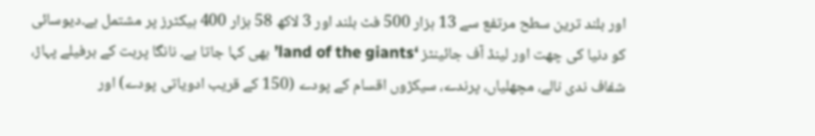اور بلند ترین سطح مرتفع سے 13 ہزار 500 فٹ بلند اور 3 لاکھ 58 ہزار 400 ہیکٹرز پر مشتمل ہے۔دیوسائی کو دنیا کی چھت اور لینڈ آف جائینٹز ‘land of the giants’ بھی کہا جاتا ہے۔ نانگا پربت کے برفیلے پہاڑ، شفاف ندی نالے، مچھلیاں، پرندے، سیکڑوں اقسام کے پودے (150 کے قریب ادویاتی پودے) اور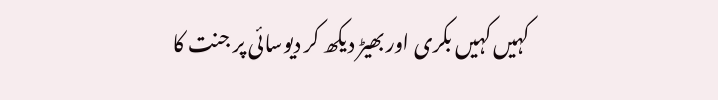کہیں کہیں بکری اور بھیڑ دیکھ کر دیوسائی پر جنت کا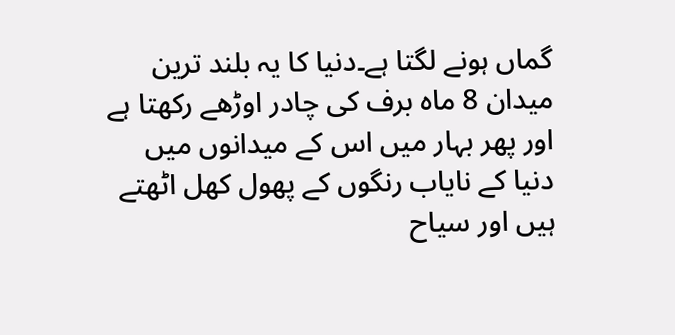گماں ہونے لگتا ہے۔دنیا کا یہ بلند ترین میدان 8 ماہ برف کی چادر اوڑھے رکھتا ہے اور پھر بہار میں اس کے میدانوں میں دنیا کے نایاب رنگوں کے پھول کھل اٹھتے ہیں اور سیاح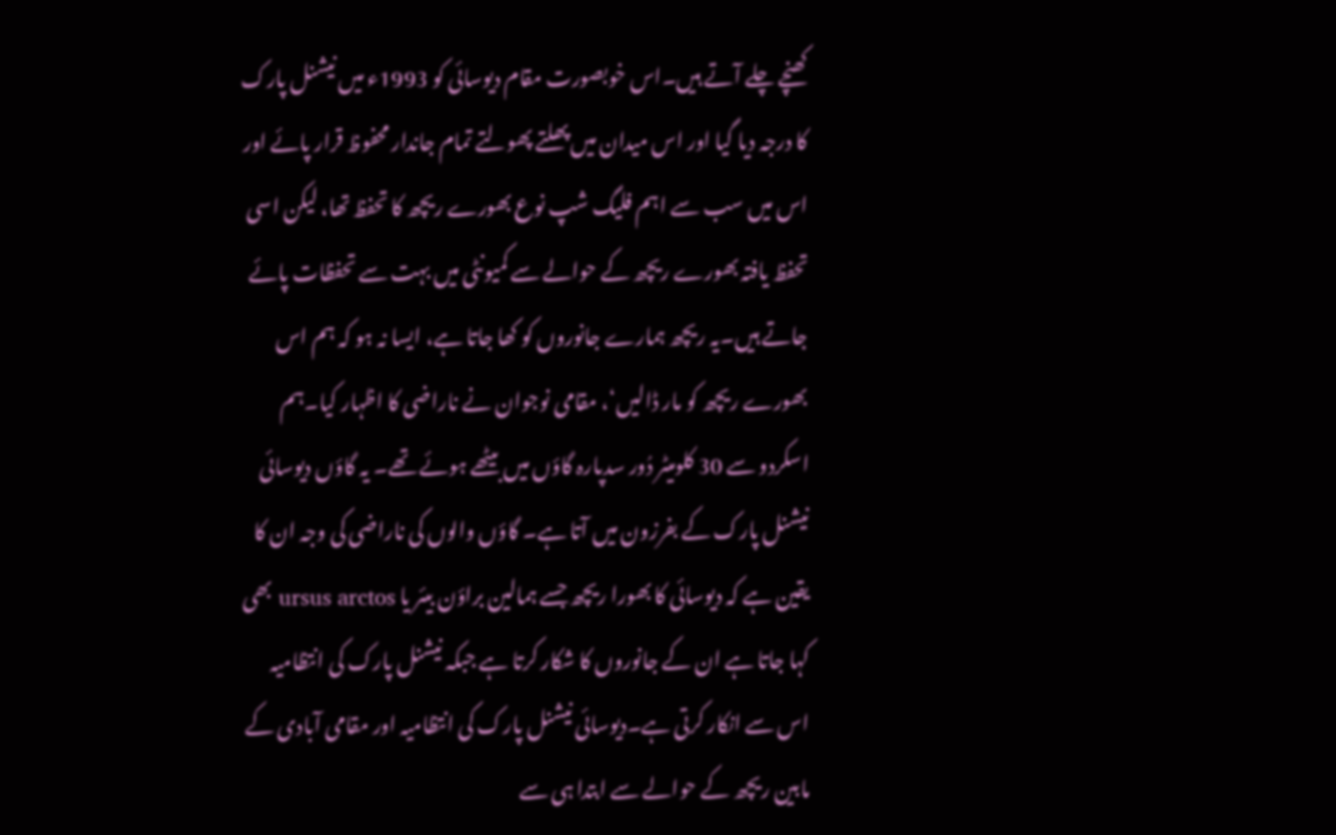کھنچے چلے آتے ہیں۔اس خوبصورت مقام دیوسائی کو 1993ء میں نیشنل پارک کا درجہ دیا گیا اور اس میدان میں پھلتے پھولتے تمام جاندار محفوظ قرار پائے اور اس میں سب سے اہم فلیگ شپ نوع بھورے ریچھ کا تحفظ تھا، لیکن اسی تحفظ یافتہ بھورے ریچھ کے حوالے سے کمیونٹی میں بہت سے تحفظات پائے جاتے ہیں۔یہ ریچھ ہمارے جانوروں کو کھا جاتا ہے، ایسا نہ ہو کہ ہم اس بھورے ریچھ کو مار ڈالیں‘، مقامی نوجوان نے ناراضی کا اظہار کیا۔ہم اسکردو سے 30 کلومیٹر دُور سدپارہ گاؤں میں بیٹھے ہوئے تھے۔ یہ گاؤں دیوسائی نیشنل پارک کے بفرزون میں آتا ہے۔ گاؤں والوں کی ناراضی کی وجہ ان کا یقین ہے کہ دیوسائی کا بھورا ریچھ جسے ہمالین براؤن بیئر یا ursus arctos بھی کہا جاتا ہے ان کے جانوروں کا شکار کرتا ہے جبکہ نیشنل پارک کی انتظامیہ اس سے انکار کرتی ہے۔دیوسائی نیشنل پارک کی انتظامیہ اور مقامی آبادی کے مابین ریچھ کے حوالے سے ابتدا ہی سے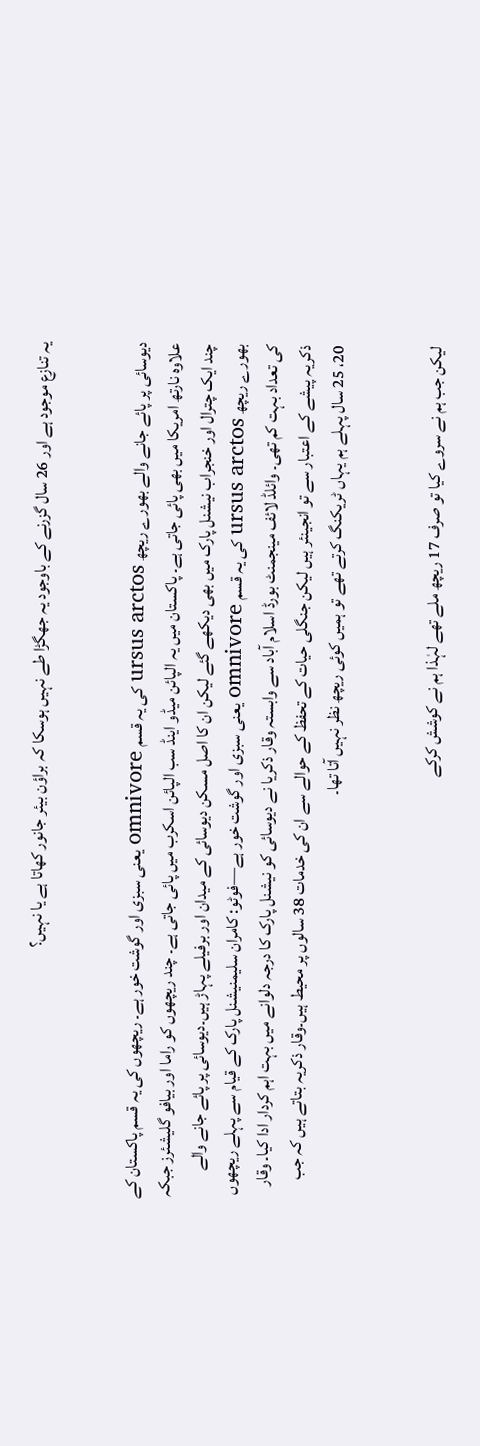یہ تنازع موجود ہے اور 26 سال گزرنے کے باوجود یہ جھگڑا طے نہیں ہوسکا کہ براؤن بیئر جانور کھاتا ہے یا نہیں؟


دیوسائی پر پائے جانے والے بھورے ریچھ ursus arctos کی یہ قسم omnivore یعنی سبزی اور گوشت خور ہے۔ ریچھوں کی یہ قسم پاکستان کے علاوہ نارتھ امریکا میں بھی پائی جاتی ہے۔ پاکستان میں یہ الپائن میڈو اینڈ سب الپائن اسکرب میں پائی جاتی ہے۔ چند ریچھوں کو راما اور بیافو گلیشئرز جبکہ چند ایک چترال اور خنجراب نیشنل پارک میں بھی دیکھے گئے لیکن ان کا اصل مسکن دیوسائی کے میدان اور برفیلے پہاڑ ہیں۔دیوسائی پر پائے جانے والے بھورے ریچھ ursus arctos کی یہ قسم omnivore یعنی سبزی اور گوشت خور ہے—فوٹو: کامران سلیمنیشنل پارک کے قیام سے پہلے ریچھوں کی تعداد بہت کم تھی۔ وائلڈ لائف مینجمنٹ بورڈ اسلام آباد سے وابستہ وقار ذکریا نے دیوسائی کو نیشنل پارک کا درجہ دلوانے میں بہت اہم کردار ادا کیا۔ وقار ذکریہ پیشے کے اعتبار سے تو انجینئر ہیں لیکن جنگلی حیات کے تحفظ کے حوالے سے ان کی خدمات 38 سالوں پر محیط ہیں۔وقار ذکریہ بتاتے ہیں کہ جب 20، 25 سال پہلے ہم یہاں ٹریکنگ کرتے تھے تو ہمیں کوئی ریچھ نظر نہیں آتا تھا۔


لیکن جب ہم نے سروے کیا تو صرف 17 ریچھ ملے تھے لہٰذا ہم نے کوشش کرکے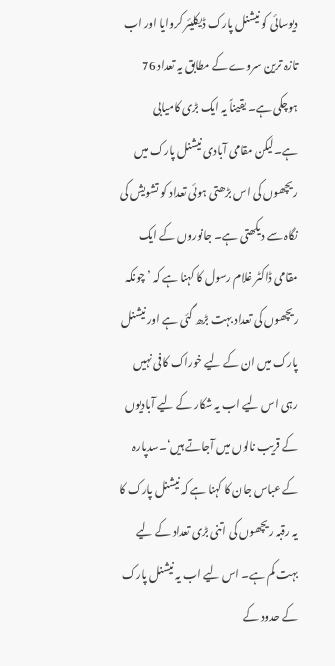دیوسائی کو نیشنل پارک ڈیکلیئر کروایا اور اب تازہ ترین سروے کے مطابق یہ تعداد 76 ہوچکی ہے۔ یقیناً یہ ایک بڑی کامیابی ہے۔لیکن مقامی آبادی نیشنل پارک میں ریچھوں کی اس بڑھتی ہوئی تعداد کو تشویش کی نگاہ سے دیکھتی ہے۔ جانوروں کے ایک مقامی ڈاکٹر غلام رسول کا کہنا ہے کہ ’چونکہ ریچھوں کی تعداد بہت بڑھ گئی ہے اور نیشنل پارک میں ان کے لیے خوراک کافی نہیں رہی اس لیے اب یہ شکار کے لیے آبادیوں کے قریب نالوں میں آجاتے ہیں‘۔سدپارہ کے عباس جان کا کہنا ہے کہ نیشنل پارک کا یہ رقبہ ریچھوں کی اتنی بڑی تعداد کے لیے بہت کم ہے۔ اس لیے اب یہ نیشنل پارک کے حدود کے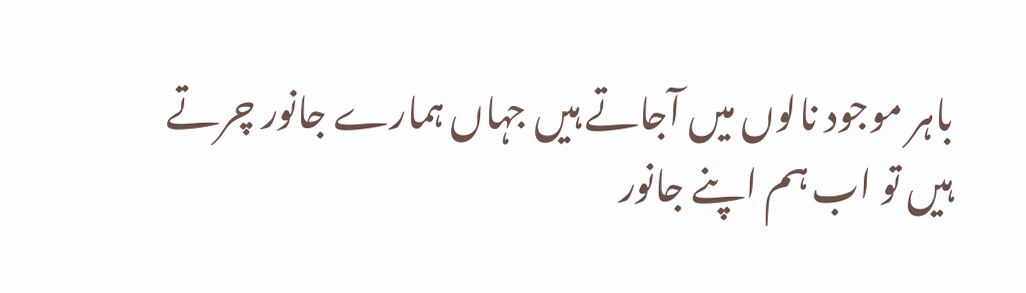باہر موجود نالوں میں آجاتے ہیں جہاں ہمارے جانور چرتے ہیں تو اب ہم اپنے جانور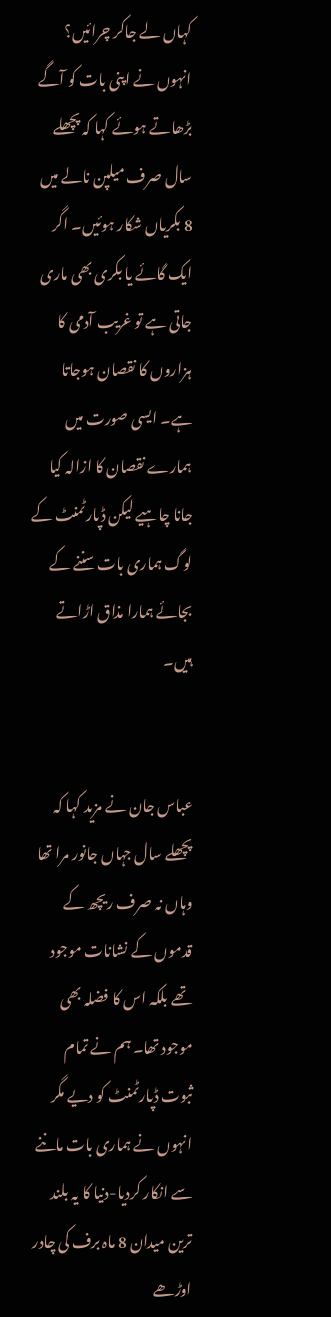کہاں لے جاکر چرائیں؟ انہوں نے اپنی بات کو آگے بڑھاتے ہوئے کہا کہ پچھلے سال صرف میلپن نالے میں 8 بکریاں شکار ہوئیں۔ اگر ایک گائے یا بکری بھی ماری جاتی ہے تو غریب آدمی کا ہزاروں کا نقصان ہوجاتا ہے۔ ایسی صورت میں ہمارے نقصان کا ازالہ کیا جانا چاہیے لیکن ڈپارٹمنٹ کے لوگ ہماری بات سننے کے بجائے ہمارا مذاق اڑاتے ہیں۔


عباس جان نے مزید کہا کہ پچھلے سال جہاں جانور مرا تھا وہاں نہ صرف ریچھ کے قدموں کے نشانات موجود تھے بلکہ اس کا فضلہ بھی موجود تھا۔ ہم نے تمام ثبوت ڈپارٹمنٹ کو دیے مگر انہوں نے ہماری بات ماننے سے انکار کردیا-دنیا کا یہ بلند ترین میدان 8 ماہ برف کی چادر اوڑھے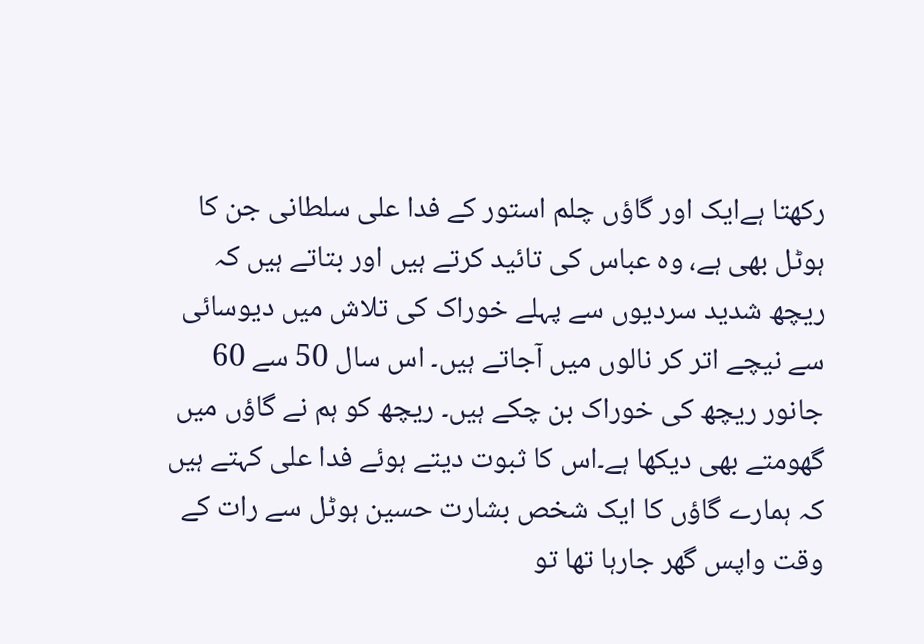رکھتا ہےایک اور گاؤں چلم استور کے فدا علی سلطانی جن کا ہوٹل بھی ہے، وہ عباس کی تائید کرتے ہیں اور بتاتے ہیں کہ ریچھ شدید سردیوں سے پہلے خوراک کی تلاش میں دیوسائی سے نیچے اتر کر نالوں میں آجاتے ہیں۔ اس سال 50 سے 60 جانور ریچھ کی خوراک بن چکے ہیں۔ ریچھ کو ہم نے گاؤں میں گھومتے بھی دیکھا ہے۔اس کا ثبوت دیتے ہوئے فدا علی کہتے ہیں کہ ہمارے گاؤں کا ایک شخص بشارت حسین ہوٹل سے رات کے وقت واپس گھر جارہا تھا تو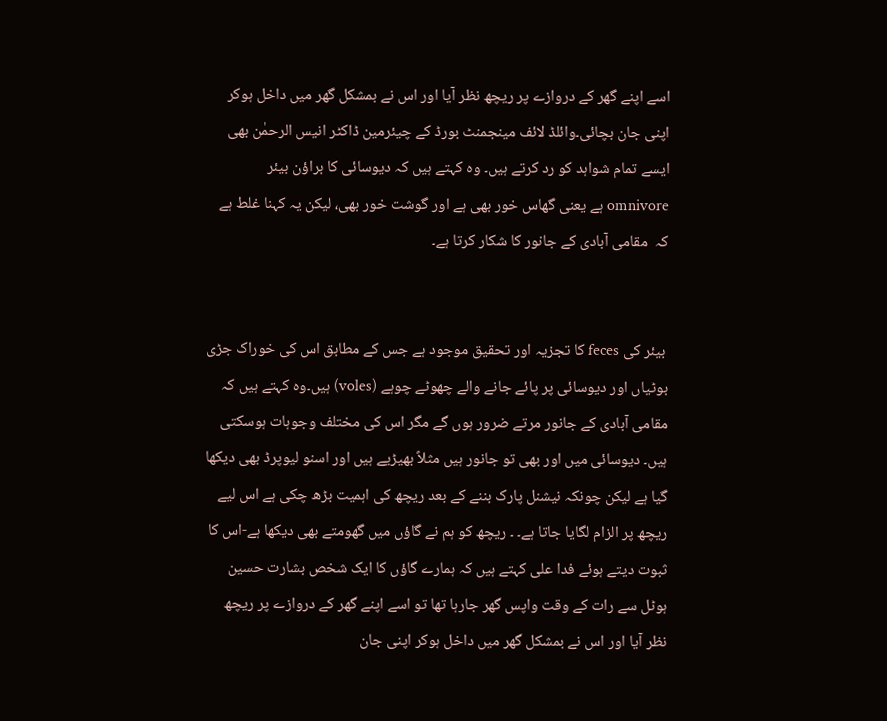اسے اپنے گھر کے دروازے پر ریچھ نظر آیا اور اس نے بمشکل گھر میں داخل ہوکر اپنی جان بچائی۔وائلڈ لائف مینجمنٹ بورڈ کے چیئرمین ڈاکٹر انیس الرحمٰن بھی ایسے تمام شواہد کو رد کرتے ہیں۔ وہ کہتے ہیں کہ دیوسائی کا براؤن بیئر omnivore ہے یعنی گھاس خور بھی ہے اور گوشت خور بھی، لیکن یہ کہنا غلط ہے کہ  مقامی آبادی کے جانور کا شکار کرتا ہے۔


 بیئر کی feces کا تجزیہ اور تحقیق موجود ہے جس کے مطابق اس کی خوراک جڑی بوٹیاں اور دیوسائی پر پائے جانے والے چھوٹے چوہے (voles) ہیں۔وہ کہتے ہیں کہ مقامی آبادی کے جانور مرتے ضرور ہوں گے مگر اس کی مختلف وجوہات ہوسکتی ہیں۔ دیوسائی میں اور بھی تو جانور ہیں مثلاً بھیڑیے ہیں اور اسنو لیوپرڈ بھی دیکھا گیا ہے لیکن چونکہ نیشنل پارک بننے کے بعد ریچھ کی اہمیت بڑھ چکی ہے اس لیے ریچھ پر الزام لگایا جاتا ہے۔ ۔ ریچھ کو ہم نے گاؤں میں گھومتے بھی دیکھا ہے-اس کا ثبوت دیتے ہوئے فدا علی کہتے ہیں کہ ہمارے گاؤں کا ایک شخص بشارت حسین ہوٹل سے رات کے وقت واپس گھر جارہا تھا تو اسے اپنے گھر کے دروازے پر ریچھ نظر آیا اور اس نے بمشکل گھر میں داخل ہوکر اپنی جان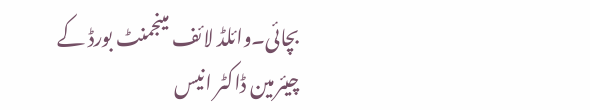بچائی۔وائلڈ لائف مینجمنٹ بورڈ کے چیئرمین ڈاکٹر انیس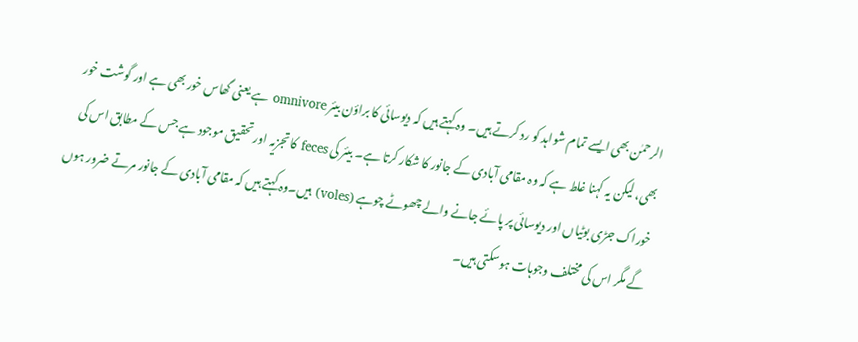الرحمٰن بھی ایسے تمام شواہد کو رد کرتے ہیں۔ وہ کہتے ہیں کہ دیوسائی کا براؤن بیئر omnivore ہے یعنی گھاس خور بھی ہے اور گوشت خور بھی، لیکن یہ کہنا غلط ہے کہ وہ مقامی آبادی کے جانور کا شکار کرتا ہے۔ بیئر کی feces کا تجزیہ اور تحقیق موجود ہے جس کے مطابق اس کی خوراک جڑی بوٹیاں اور دیوسائی پر پائے جانے والے چھوٹے چوہے (voles) ہیں۔وہ کہتے ہیں کہ مقامی آبادی کے جانور مرتے ضرور ہوں گے مگر اس کی مختلف وجوہات ہوسکتی ہیں۔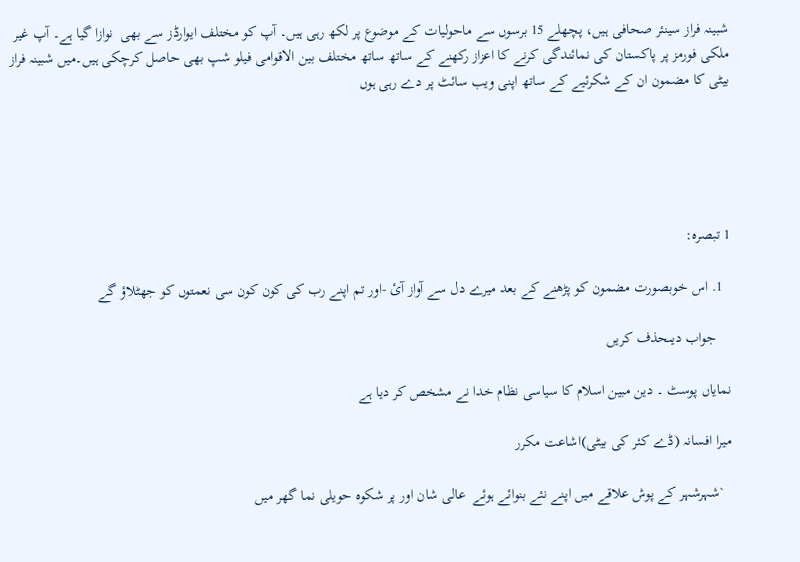شبینہ فراز سینئر صحافی ہیں، پچھلے 15 برسوں سے ماحولیات کے موضوع پر لکھ رہی ہیں۔ آپ کو مختلف ایوارڈز سے بھی  نوازا گیا ہے۔ آپ غیر ملکی فورمز پر پاکستان کی نمائندگی کرنے کا اعزاز رکھنے کے ساتھ ساتھ مختلف بین الاقوامی فیلو شپ بھی حاصل کرچکی ہیں۔میں شبینہ فراز بیٹی کا مضمون ان کے شکرئیے کے ساتھ اپنی ویب سائٹ پر دے رہی ہوں





1 تبصرہ:

  1. اس خوبصورت مضمون کو پڑھنے کے بعد میرے دل سے آواز آئ -اور تم اپنے رب کی کون کون سی نعمتوں کو جھٹلاؤ گے

    جواب دیںحذف کریں

نمایاں پوسٹ ۔ دین مبین اسلام کا سیاسی نظام خدا نے مشخص کر دیا ہے

میرا افسانہ (ڈے کئر کی بیٹی)اشاعت مکرر

  `شہرشہر کے پوش علاقے میں اپنے نئے بنوائے ہوئے  عالی شان اور پر شکوہ حویلی نما گھر میں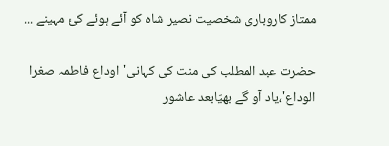ممتاز کاروباری شخصیت نصیر شاہ کو آئے ہوئے کئ مہینے ...

حضرت عبد المطلب کی منت کی کہانی'اوداع فاطمہ صغرا الوداع'،یاد آو گے بھیّابعد عاشور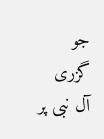جو گزری آل نبی پر